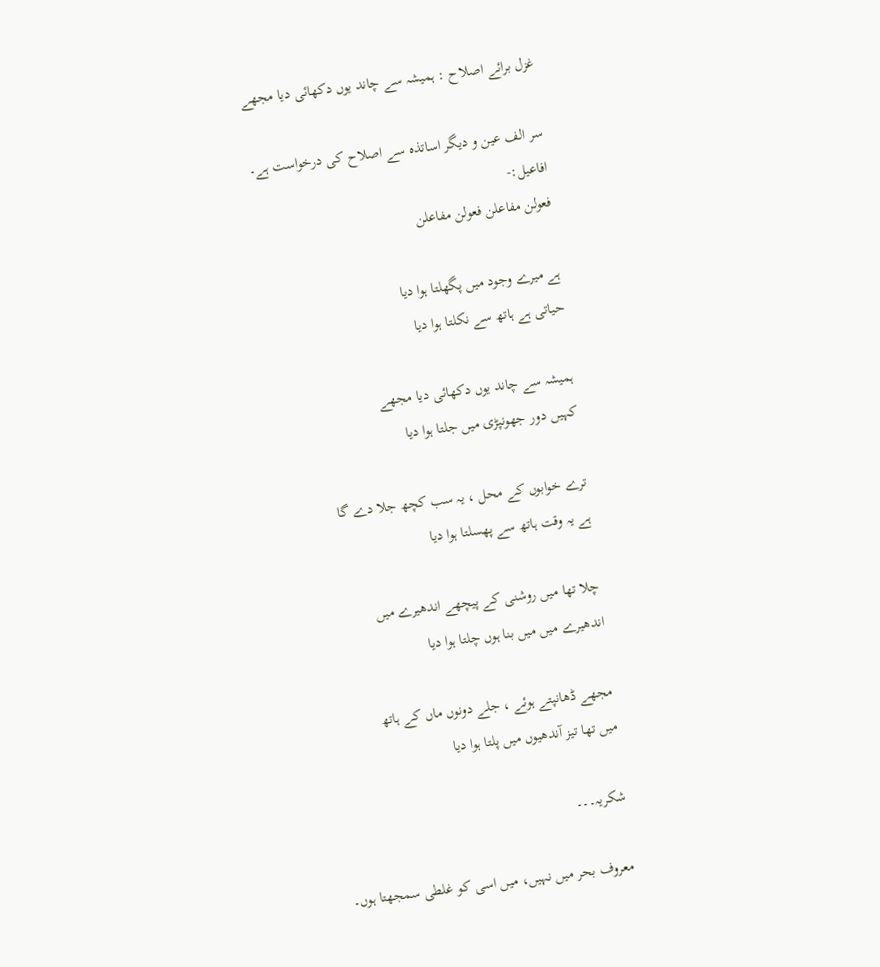غزل برائے اصلاح : ہمیشہ سے چاند یوں دکھائی دیا مجھے

سر الف عین و دیگر اساتذہ سے اصلاح کی درخواست ہے۔
افاعیل:-
فعولن مفاعلن فعولن مفاعلن

ہے میرے وجود میں پگھلتا ہوا دیا
حیاتی ہے ہاتھ سے نکلتا ہوا دیا

ہمیشہ سے چاند یوں دکھائی دیا مجھے
کہیں دور جھونپڑی میں جلتا ہوا دیا

ترے خوابوں کے محل ، یہ سب کچھ جلا دے گا
ہے یہ وقت ہاتھ سے پھسلتا ہوا دیا

چلا تھا میں روشنی کے پیچھے اندھیرے میں
اندھیرے میں میں بنا ہوں چلتا ہوا دیا

مجھے ڈھانپتے ہوئے ، جلے دونوں ماں کے ہاتھ
میں تھا تیز آندھیوں میں پلتا ہوا دیا

شکریہ۔۔۔

معروف بحر میں نہیں، میں اسی کو غلطی سمجھتا ہوں۔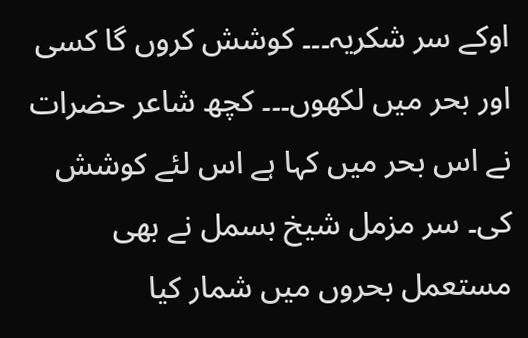اوکے سر شکریہ۔۔۔ کوشش کروں گا کسی اور بحر میں لکھوں۔۔۔ کچھ شاعر حضرات نے اس بحر میں کہا ہے اس لئے کوشش کی۔ سر مزمل شیخ بسمل نے بھی مستعمل بحروں میں شمار کیا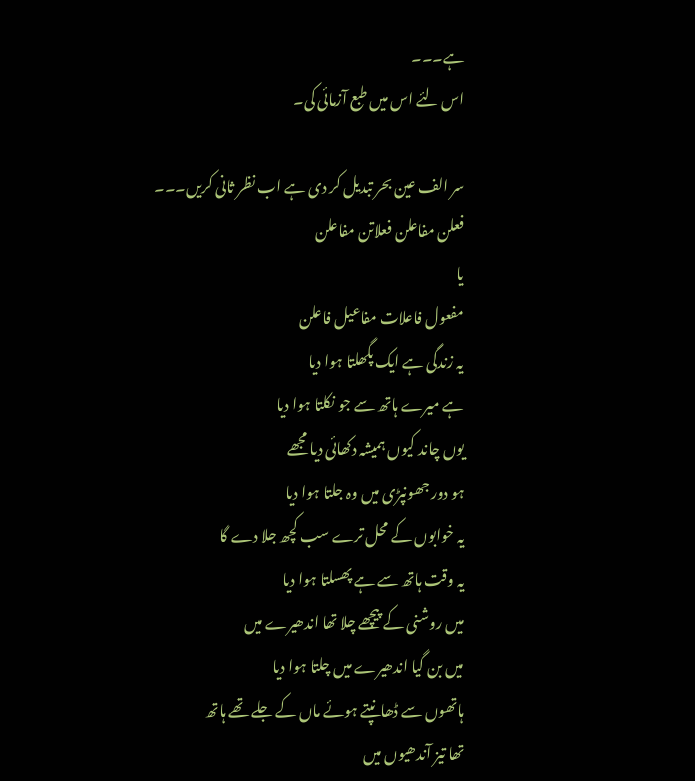ہے۔۔۔
اس لئے اس میں طبع آزمائی کی۔

سر الف عین بحر تبدیل کر دی ہے اب نظر ثانی کریں۔۔۔
فعلن مفاعلن فعلاتن مفاعلن
یا
مفعول فاعلات مفاعیل فاعلن
یہ زندگی ہے ایک پگھلتا ہوا دیا
ہے میرے ہاتھ سے جو نکلتا ہوا دیا
یوں چاند کیوں ہمیشہ دکھائی دیا مجھے
ہو دور جھونپڑی میں وہ جلتا ہوا دیا
یہ خوابوں کے محل ترے سب کچھ جلا دے گا
یہ وقت ہاتھ سے ہے پھسلتا ہوا دیا
میں روشنی کے پیچھے چلا تھا اندھیرے میں
میں بن گیا اندھیرے میں چلتا ہوا دیا
ہاتھوں سے ڈھانپتے ہوئے ماں کے جلے تھے ہاتھ
تھا تیز آندھیوں میں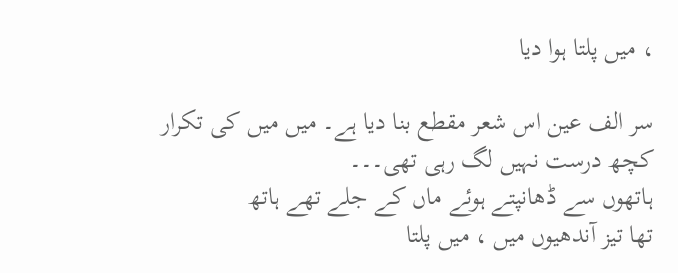، میں پلتا ہوا دیا

سر الف عین اس شعر مقطع بنا دیا ہے۔ میں میں کی تکرار کچھ درست نہیں لگ رہی تھی۔۔۔
ہاتھوں سے ڈھانپتے ہوئے ماں کے جلے تھے ہاتھ
تھا تیز آندھیوں میں ، میں پلتا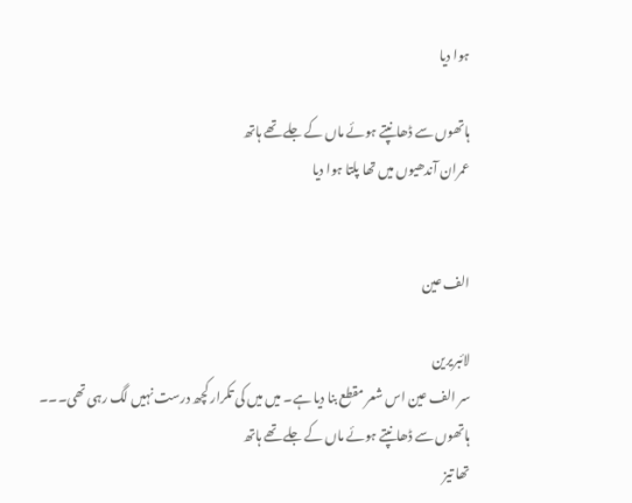ہوا دیا

ہاتھوں سے ڈھانپتے ہوئے ماں کے جلے تھے ہاتھ
عمران آندھیوں میں تھا پلتا ہوا دیا


الف عین

لائبریرین
سر الف عین اس شعر مقطع بنا دیا ہے۔ میں میں کی تکرار کچھ درست نہیں لگ رہی تھی۔۔۔
ہاتھوں سے ڈھانپتے ہوئے ماں کے جلے تھے ہاتھ
تھا تیز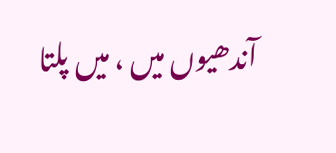آندھیوں میں ، میں پلتا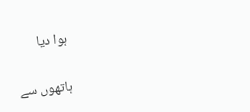ہوا دیا

ہاتھوں سے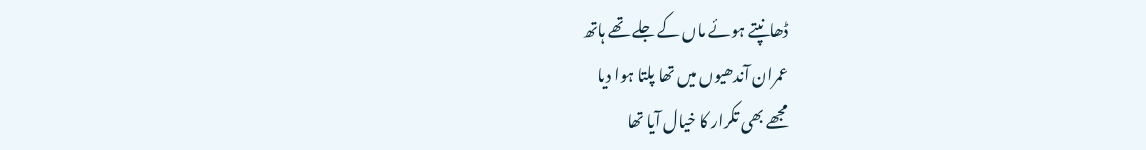ڈھانپتے ہوئے ماں کے جلے تھے ہاتھ
عمران آندھیوں میں تھا پلتا ہوا دیا
مجھے بھی تکرار کا خیال آیا تھا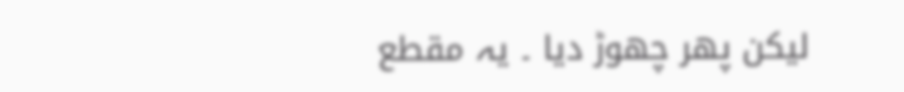لیکن پھر چھوڑ دیا ۔ یہ مقطع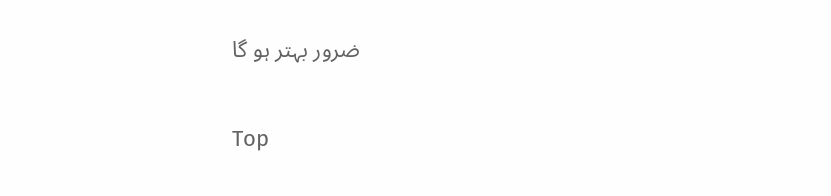ضرور بہتر ہو گا

Top